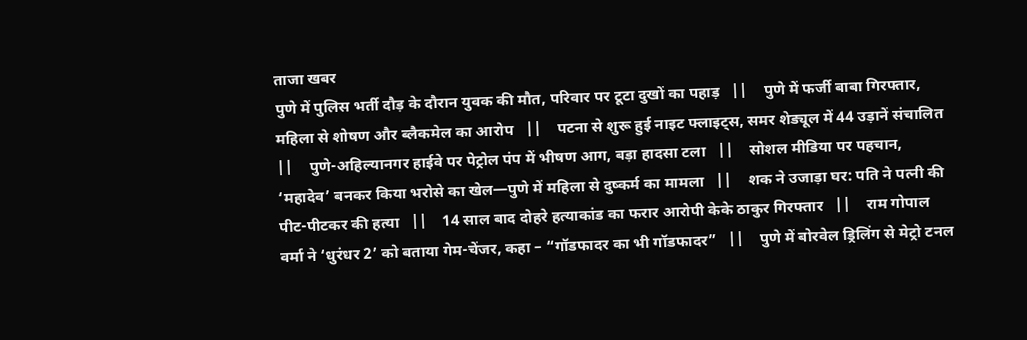ताजा खबर
पुणे में पुलिस भर्ती दौड़ के दौरान युवक की मौत, परिवार पर टूटा दुखों का पहाड़   ||    पुणे में फर्जी बाबा गिरफ्तार, महिला से शोषण और ब्लैकमेल का आरोप   ||    पटना से शुरू हुई नाइट फ्लाइट्स, समर शेड्यूल में 44 उड़ानें संचालित   ||    पुणे-अहिल्यानगर हाईवे पर पेट्रोल पंप में भीषण आग, बड़ा हादसा टला   ||    सोशल मीडिया पर पहचान, ‘महादेव’ बनकर किया भरोसे का खेल—पुणे में महिला से दुष्कर्म का मामला   ||    शक ने उजाड़ा घर: पति ने पत्नी की पीट-पीटकर की हत्या   ||    14 साल बाद दोहरे हत्याकांड का फरार आरोपी केके ठाकुर गिरफ्तार   ||    राम गोपाल वर्मा ने ‘धुरंधर 2’ को बताया गेम-चेंजर, कहा – “गॉडफादर का भी गॉडफादर”   ||    पुणे में बोरवेल ड्रिलिंग से मेट्रो टनल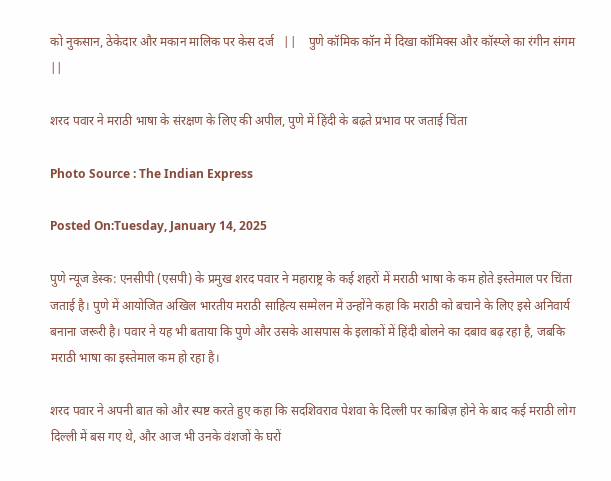को नुकसान, ठेकेदार और मकान मालिक पर केस दर्ज   ||    पुणे कॉमिक कॉन में दिखा कॉमिक्स और कॉस्प्ले का रंगीन संगम   ||

शरद पवार ने मराठी भाषा के संरक्षण के लिए की अपील, पुणे में हिंदी के बढ़ते प्रभाव पर जताई चिंता

Photo Source : The Indian Express

Posted On:Tuesday, January 14, 2025

पुणे न्यूज डेस्क: एनसीपी (एसपी) के प्रमुख शरद पवार ने महाराष्ट्र के कई शहरों में मराठी भाषा के कम होते इस्तेमाल पर चिंता जताई है। पुणे में आयोजित अखिल भारतीय मराठी साहित्य सम्मेलन में उन्होंने कहा कि मराठी को बचाने के लिए इसे अनिवार्य बनाना जरूरी है। पवार ने यह भी बताया कि पुणे और उसके आसपास के इलाकों में हिंदी बोलने का दबाव बढ़ रहा है, जबकि मराठी भाषा का इस्तेमाल कम हो रहा है।

शरद पवार ने अपनी बात को और स्पष्ट करते हुए कहा कि सदशिवराव पेशवा के दिल्ली पर काबिज़ होने के बाद कई मराठी लोग दिल्ली में बस गए थे, और आज भी उनके वंशजों के घरों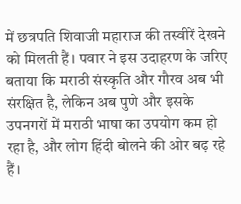में छत्रपति शिवाजी महाराज की तस्वीरें देखने को मिलती हैं। पवार ने इस उदाहरण के जरिए बताया कि मराठी संस्कृति और गौरव अब भी संरक्षित है, लेकिन अब पुणे और इसके उपनगरों में मराठी भाषा का उपयोग कम हो रहा है, और लोग हिंदी बोलने की ओर बढ़ रहे हैं।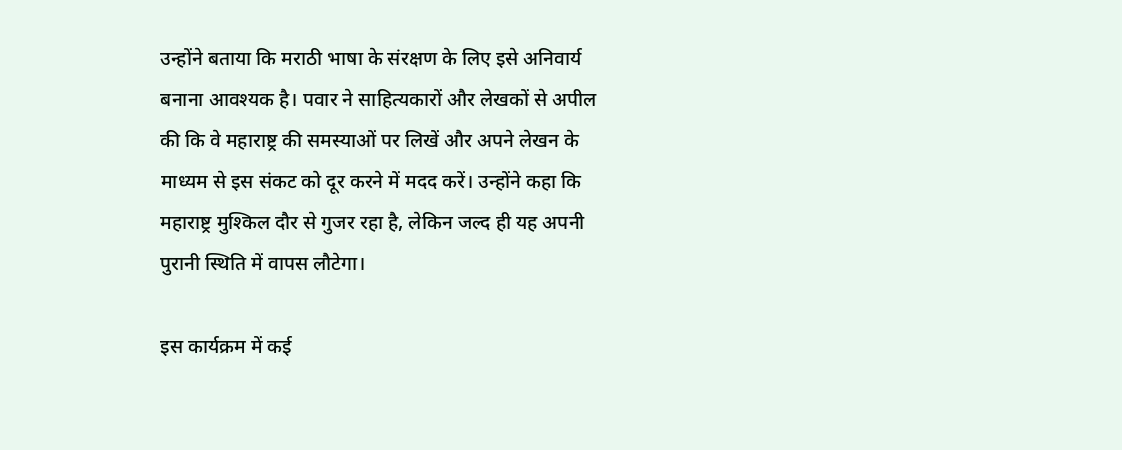उन्होंने बताया कि मराठी भाषा के संरक्षण के लिए इसे अनिवार्य बनाना आवश्यक है। पवार ने साहित्यकारों और लेखकों से अपील की कि वे महाराष्ट्र की समस्याओं पर लिखें और अपने लेखन के माध्यम से इस संकट को दूर करने में मदद करें। उन्होंने कहा कि महाराष्ट्र मुश्किल दौर से गुजर रहा है, लेकिन जल्द ही यह अपनी पुरानी स्थिति में वापस लौटेगा।

इस कार्यक्रम में कई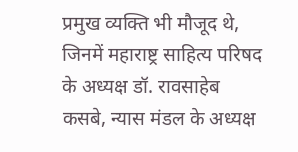प्रमुख व्यक्ति भी मौजूद थे, जिनमें महाराष्ट्र साहित्य परिषद के अध्यक्ष डॉ. रावसाहेब कसबे, न्यास मंडल के अध्यक्ष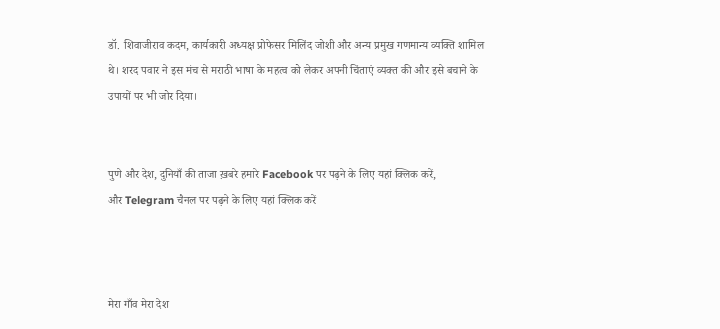डॉ. शिवाजीराव कदम, कार्यकारी अध्यक्ष प्रोफेसर मिलिंद जोशी और अन्य प्रमुख गणमान्य व्यक्ति शामिल थे। शरद पवार ने इस मंच से मराठी भाषा के महत्व को लेकर अपनी चिंताएं व्यक्त की और इसे बचाने के उपायों पर भी जोर दिया।


पुणे और देश, दुनियाँ की ताजा ख़बरे हमारे Facebook पर पढ़ने के लिए यहां क्लिक करें,
और Telegram चैनल पर पढ़ने के लिए यहां क्लिक करें



मेरा गाँव मेरा देश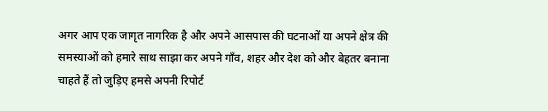अगर आप एक जागृत नागरिक है और अपने आसपास की घटनाओं या अपने क्षेत्र की समस्याओं को हमारे साथ साझा कर अपने गाँव, शहर और देश को और बेहतर बनाना चाहते हैं तो जुड़िए हमसे अपनी रिपोर्ट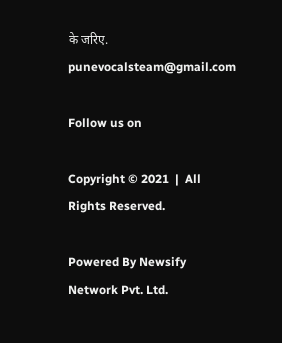के जरिए. punevocalsteam@gmail.com

Follow us on

Copyright © 2021  |  All Rights Reserved.

Powered By Newsify Network Pvt. Ltd.